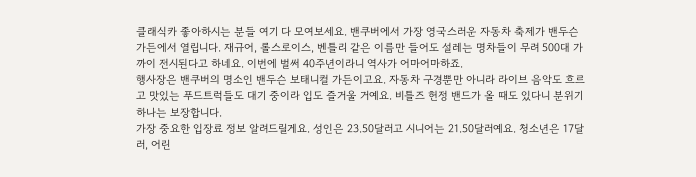클래식카 좋아하시는 분들 여기 다 모여보세요. 밴쿠버에서 가장 영국스러운 자동차 축제가 밴두슨 가든에서 열립니다. 재규어, 롤스로이스, 벤틀리 같은 이름만 들어도 설레는 명차들이 무려 500대 가까이 전시된다고 하네요. 이번에 벌써 40주년이라니 역사가 어마어마하죠.
행사장은 밴쿠버의 명소인 밴두슨 보태니컬 가든이고요. 자동차 구경뿐만 아니라 라이브 음악도 흐르고 맛있는 푸드트럭들도 대기 중이라 입도 즐거울 거예요. 비틀즈 헌정 밴드가 올 때도 있다니 분위기 하나는 보장합니다.
가장 중요한 입장료 정보 알려드릴게요. 성인은 23.50달러고 시니어는 21.50달러예요. 청소년은 17달러, 어린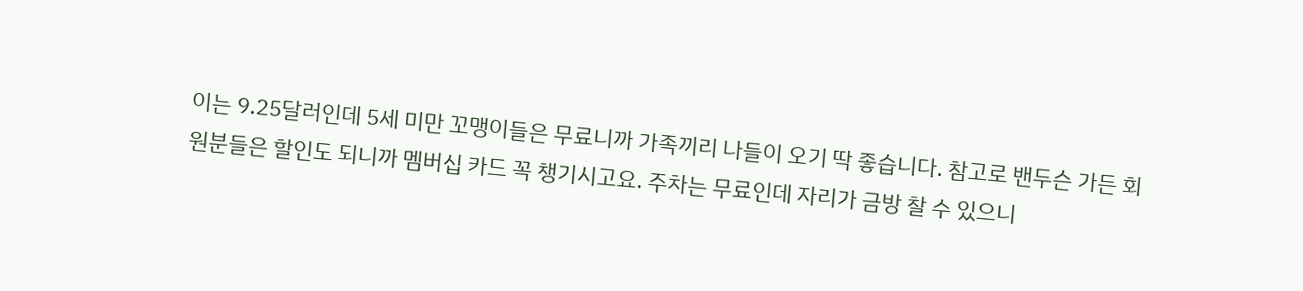이는 9.25달러인데 5세 미만 꼬맹이들은 무료니까 가족끼리 나들이 오기 딱 좋습니다. 참고로 밴두슨 가든 회원분들은 할인도 되니까 멤버십 카드 꼭 챙기시고요. 주차는 무료인데 자리가 금방 찰 수 있으니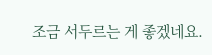조금 서두르는 게 좋겠네요.